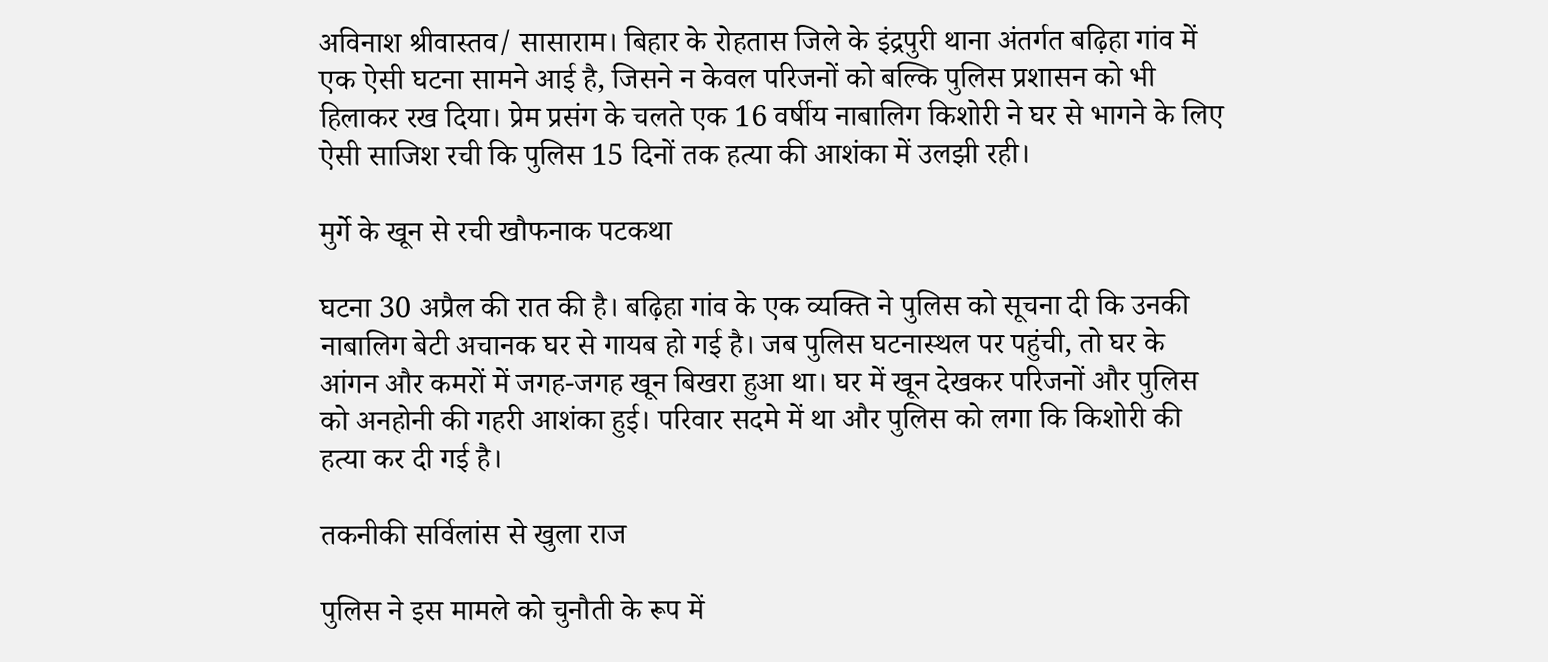अविनाश श्रीवास्तव/ सासाराम। बिहार के रोहतास जिले के इंद्रपुरी थाना अंतर्गत बढ़िहा गांव में एक ऐसी घटना सामने आई है, जिसने न केवल परिजनों को बल्कि पुलिस प्रशासन को भी हिलाकर रख दिया। प्रेम प्रसंग के चलते एक 16 वर्षीय नाबालिग किशोरी ने घर से भागने के लिए ऐसी साजिश रची कि पुलिस 15 दिनों तक हत्या की आशंका में उलझी रही।

मुर्गे के खून से रची खौफनाक पटकथा

घटना 30 अप्रैल की रात की है। बढ़िहा गांव के एक व्यक्ति ने पुलिस को सूचना दी कि उनकी नाबालिग बेटी अचानक घर से गायब हो गई है। जब पुलिस घटनास्थल पर पहुंची, तो घर के आंगन और कमरों में जगह-जगह खून बिखरा हुआ था। घर में खून देखकर परिजनों और पुलिस को अनहोनी की गहरी आशंका हुई। परिवार सदमे में था और पुलिस को लगा कि किशोरी की हत्या कर दी गई है।

तकनीकी सर्विलांस से खुला राज

पुलिस ने इस मामले को चुनौती के रूप में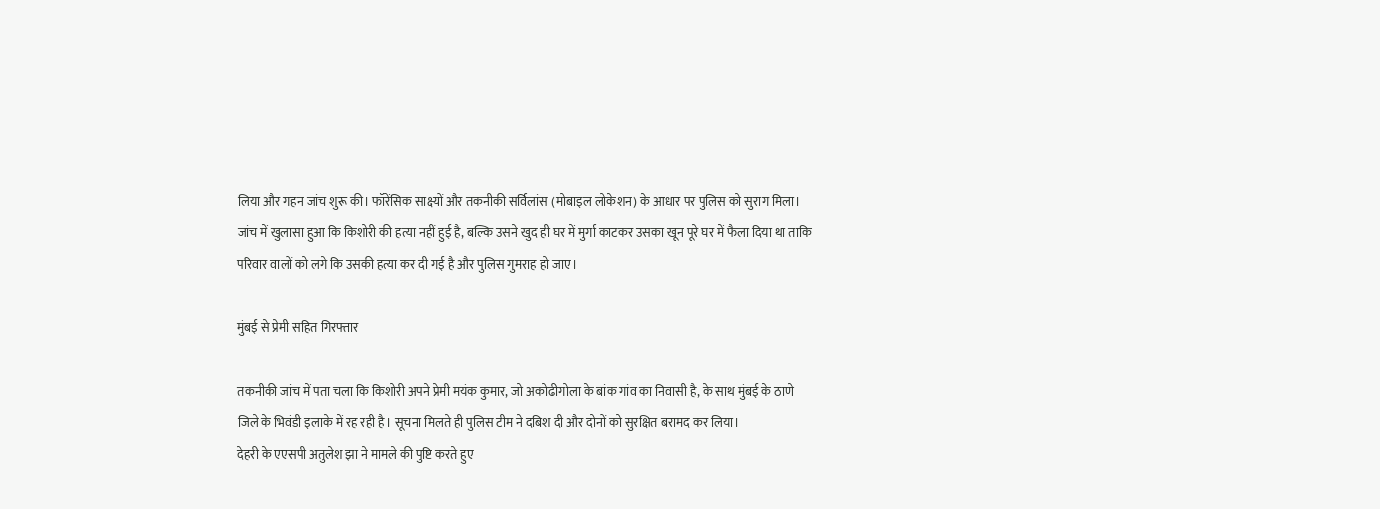लिया और गहन जांच शुरू की। फॉरेंसिक साक्ष्यों और तकनीकी सर्विलांस (मोबाइल लोकेशन) के आधार पर पुलिस को सुराग मिला। जांच में खुलासा हुआ कि किशोरी की हत्या नहीं हुई है, बल्कि उसने खुद ही घर में मुर्गा काटकर उसका खून पूरे घर में फैला दिया था ताकि परिवार वालों को लगे कि उसकी हत्या कर दी गई है और पुलिस गुमराह हो जाए।

मुंबई से प्रेमी सहित गिरफ्तार

तकनीकी जांच में पता चला कि किशोरी अपने प्रेमी मयंक कुमार, जो अकोढीगोला के बांक गांव का निवासी है, के साथ मुंबई के ठाणे जिले के भिवंडी इलाके में रह रही है। सूचना मिलते ही पुलिस टीम ने दबिश दी और दोनों को सुरक्षित बरामद कर लिया।
देहरी के एएसपी अतुलेश झा ने मामले की पुष्टि करते हुए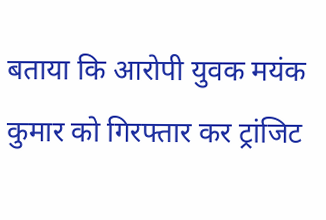बताया कि आरोपी युवक मयंक कुमार को गिरफ्तार कर ट्रांजिट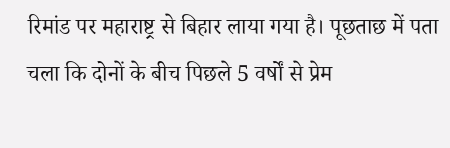रिमांड पर महाराष्ट्र से बिहार लाया गया है। पूछताछ में पता चला कि दोनों के बीच पिछले 5 वर्षों से प्रेम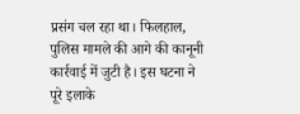प्रसंग चल रहा था। फिलहाल, पुलिस मामले की आगे की कानूनी कार्रवाई में जुटी है। इस घटना ने पूरे इलाके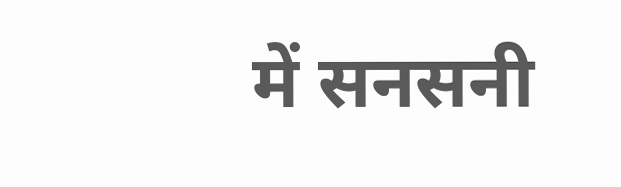में सनसनी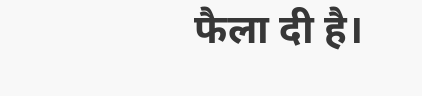फैला दी है।